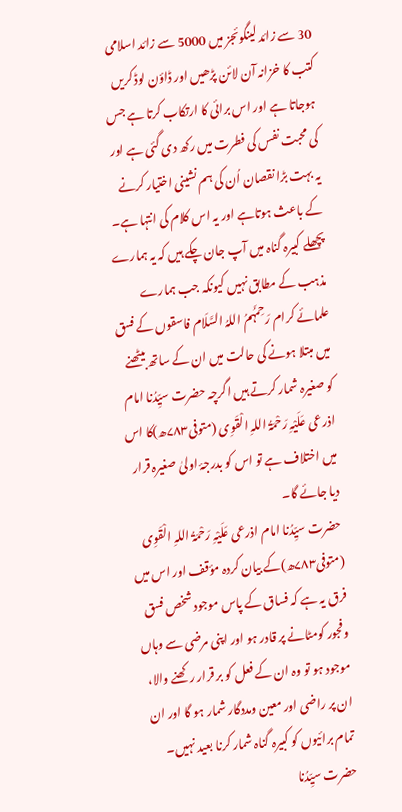30 سے زائد لینگوئجز میں 5000 سے زائد اسلامی کتب کا خزانہ آن لائن پڑھیں اور ڈاؤن لوڈ کریں
ہوجاتا ہے اور اس برائی کا ارتکاب کرتا ہے جس کی محبت نفس کی فطرت میں رکھ دی گئی ہے اور یہ بہت بڑا نقصان اُن کی ہم نشینی اختیار کرنے کے باعث ہوتاہے اور یہ اس کلام کی انتہا ہے۔
پچھلے کبیرہ گناہ میں آپ جان چکے ہیں کہ یہ ہمارے مذہب کے مطابق نہیں کیونکہ جب ہمارے علمائے کرام رَحِمَہُمُ اللہُ السَّلَام فاسقوں کے فسق میں مبتلا ہونے کی حالت میں ان کے ساتھ بیٹھنے کو صغیرہ شمار کرتے ہیں اگرچہ حضرت سیِّدُنا امام اذرعی عَلَیْہِ رَحْمَۃُ اللہِ الْقَوِی (متوفی۷۸۳ھ)کا اس میں اختلاف ہے تو اس کو بدرجۂ اولیٰ صغیرہ قرار دیا جائے گا۔
حضرت سیِّدُنا امام اذرعی عَلَیْہِ رَحْمَۃُ اللہِ الْقَوِی (متوفی۷۸۳ھ)کے بیان کردہ مؤقف اور اس میں فرق یہ ہے کہ فساق کے پاس موجود شخص فسق وفجور کومٹانے پر قادر ہو اور اپنی مرضی سے وہاں موجود ہو تو وہ ان کے فعل کو بر قرار رکھنے والا، ان پر راضی اور معین ومددگار شمار ہو گا اور ان تمام برائیوں کو کبیرہ گناہ شمار کرنا بعید نہیں۔ حضرت سیِّدُنا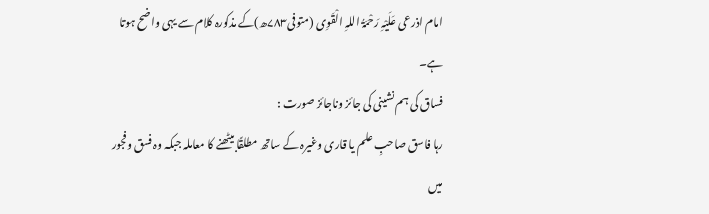امام اذرعی عَلَیْہِ رَحْمَۃُ اللہِ الْقَوِی (متوفی۷۸۳ھ)کے مذکورہ کلام سے یہی واضح ہوتا ہے۔
فساق کی ہم نشینی کی جائز وناجائز صورت :
رہا فاسق صاحبِ علم یا قاری وغیرہ کے ساتھ مطلقًا بیٹھنے کا معاملہ جبکہ وہ فسق وفجور میں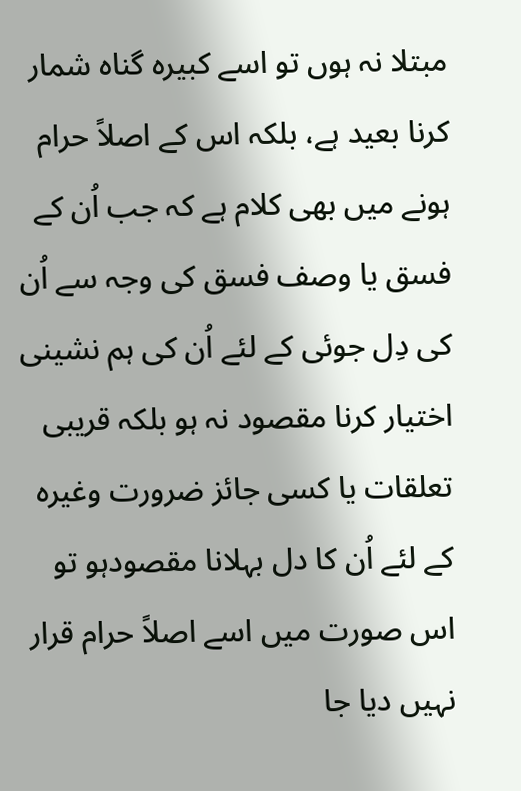مبتلا نہ ہوں تو اسے کبیرہ گناہ شمار کرنا بعید ہے، بلکہ اس کے اصلاً حرام ہونے میں بھی کلام ہے کہ جب اُن کے فسق یا وصف فسق کی وجہ سے اُن کی دِل جوئی کے لئے اُن کی ہم نشینی اختیار کرنا مقصود نہ ہو بلکہ قریبی تعلقات یا کسی جائز ضرورت وغیرہ کے لئے اُن کا دل بہلانا مقصودہو تو اس صورت میں اسے اصلاً حرام قرار نہیں دیا جا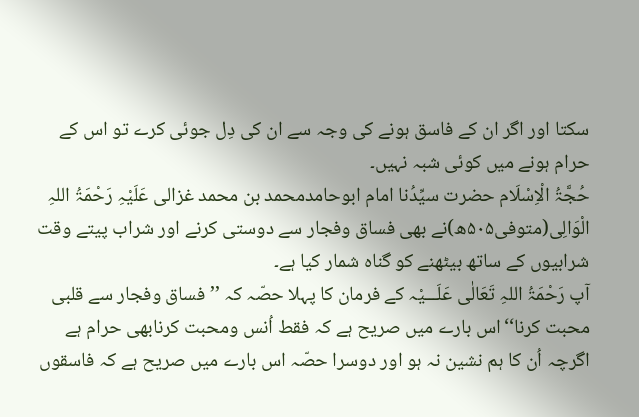سکتا اور اگر ان کے فاسق ہونے کی وجہ سے ان کی دِل جوئی کرے تو اس کے حرام ہونے میں کوئی شبہ نہیں۔
حُجَّۃُ الْاِسْلَام حضرت سیِّدُنا امام ابوحامدمحمد بن محمد غزالی عَلَیْہِ رَحْمَۃُ اللہِ الْوَالِی(متوفی۵۰۵ھ)نے بھی فساق وفجار سے دوستی کرنے اور شراب پیتے وقت شرابیوں کے ساتھ بیٹھنے کو گناہ شمار کیا ہے۔
آپ رَحْمَۃُ اللہِ تَعَالٰی عَلَـــیْہ کے فرمان کا پہلا حصّہ کہ ’’فساق وفجار سے قلبی محبت کرنا‘‘اس بارے میں صریح ہے کہ فقط اُنس ومحبت کرنابھی حرام ہے اگرچہ اُن کا ہم نشین نہ ہو اور دوسرا حصّہ اس بارے میں صریح ہے کہ فاسقوں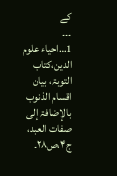کے
۔۔۔
1…احیاء علوم الدین،کتاب التوبۃ، بیان اقسام الذنوب بالإضافۃ إلی صفات العبد، ج۴،ص۲۸۔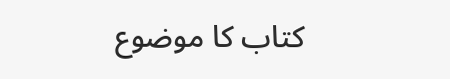کتاب کا موضوع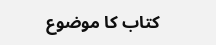کتاب کا موضوع